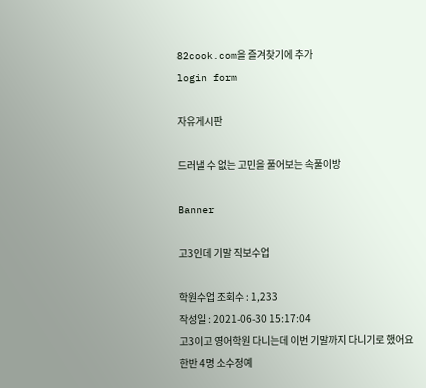82cook.com을 즐겨찾기에 추가
login form

자유게시판

드러낼 수 없는 고민을 풀어보는 속풀이방

Banner

고3인데 기말 직보수업

학원수업 조회수 : 1,233
작성일 : 2021-06-30 15:17:04
고3이고 영어학원 다니는데 이번 기말까지 다니기로 했어요
한반 4명 소수정예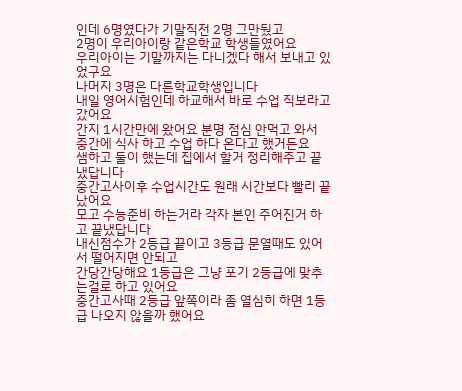인데 6명였다가 기말직전 2명 그만뒀고
2명이 우리아이랑 같은학교 학생들였어요
우리아이는 기말까지는 다니겠다 해서 보내고 있었구요
나머지 3명은 다른학교학생입니다
내일 영어시험인데 하교해서 바로 수업 직보라고 갔어요
간지 1시간만에 왔어요 분명 점심 안먹고 와서 중간에 식사 하고 수업 하다 온다고 했거든요
샘하고 둘이 했는데 집에서 할거 정리해주고 끝냈답니다
중간고사이후 수업시간도 원래 시간보다 빨리 끝났어요
모고 수능준비 하는거라 각자 본인 주어진거 하고 끝냈답니다
내신점수가 2등급 끝이고 3등급 문열때도 있어서 떨어지면 안되고
간당간당해요 1등급은 그냥 포기 2등급에 맞추는걸로 하고 있어요
중간고사때 2등급 앞쪽이라 좀 열심히 하면 1등급 나오지 않을까 했어요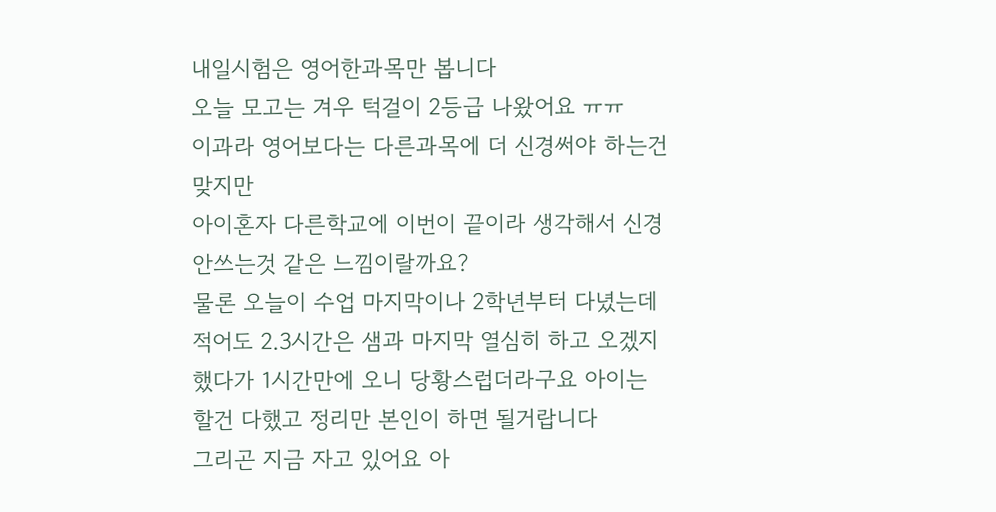내일시험은 영어한과목만 봅니다
오늘 모고는 겨우 턱걸이 2등급 나왔어요 ㅠㅠ
이과라 영어보다는 다른과목에 더 신경써야 하는건 맞지만
아이혼자 다른학교에 이번이 끝이라 생각해서 신경 안쓰는것 같은 느낌이랄까요?
물론 오늘이 수업 마지막이나 2학년부터 다녔는데 적어도 2.3시간은 샘과 마지막 열심히 하고 오겠지 했다가 1시간만에 오니 당황스럽더라구요 아이는 할건 다했고 정리만 본인이 하면 될거랍니다
그리곤 지금 자고 있어요 아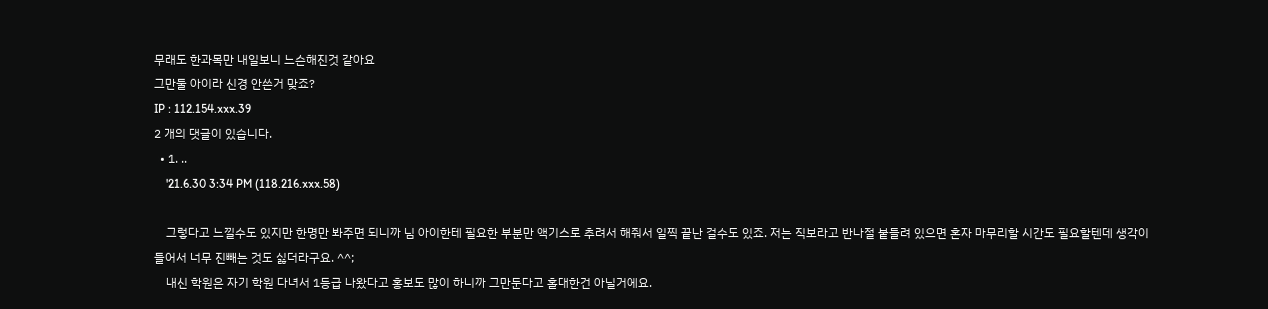무래도 한과목만 내일보니 느슨해진것 같아요
그만둘 아이라 신경 안쓴거 맞죠?
IP : 112.154.xxx.39
2 개의 댓글이 있습니다.
  • 1. ..
    '21.6.30 3:34 PM (118.216.xxx.58)

    그렇다고 느낄수도 있지만 한명만 봐주면 되니까 님 아이한테 필요한 부분만 액기스로 추려서 해줘서 일찍 끝난 걸수도 있죠. 저는 직보라고 반나절 붙들려 있으면 혼자 마무리할 시간도 필요할텐데 생각이 들어서 너무 진빼는 것도 싫더라구요. ^^;
    내신 학원은 자기 학원 다녀서 1등급 나왔다고 홍보도 많이 하니까 그만둔다고 홀대한건 아닐거에요.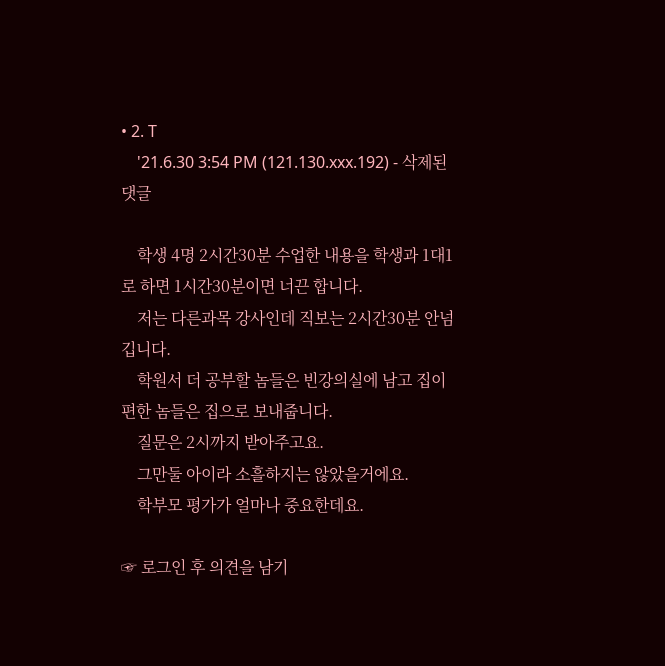• 2. T
    '21.6.30 3:54 PM (121.130.xxx.192) - 삭제된댓글

    학생 4명 2시간30분 수업한 내용을 학생과 1대1로 하면 1시간30분이면 너끈 합니다.
    저는 다른과목 강사인데 직보는 2시간30분 안넘깁니다.
    학원서 더 공부할 놈들은 빈강의실에 남고 집이 편한 놈들은 집으로 보내줍니다.
    질문은 2시까지 받아주고요.
    그만둘 아이라 소흘하지는 않았을거에요.
    학부모 평가가 얼마나 중요한데요.

☞ 로그인 후 의견을 남기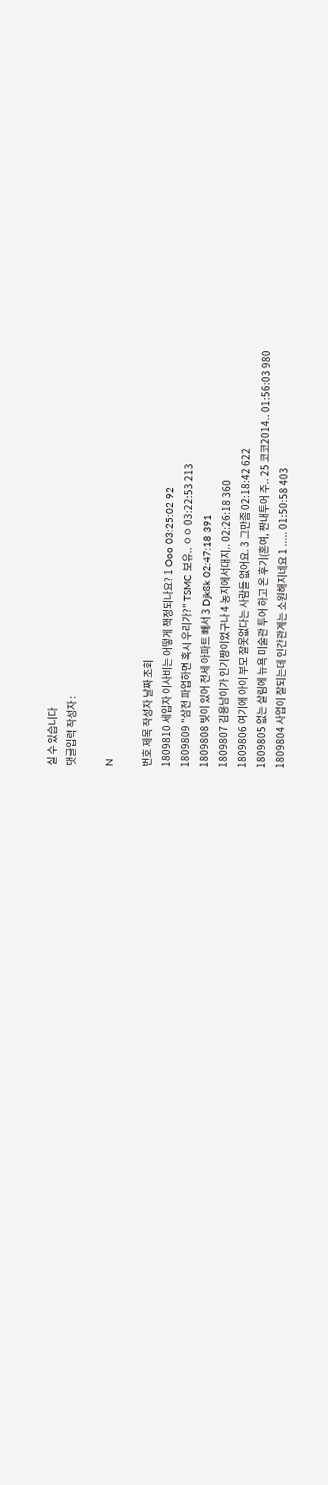실 수 있습니다
댓글입력 작성자 :

N

번호 제목 작성자 날짜 조회
1809810 세입자 이사비는 어떻게 책정되나요? 1 Ooo 03:25:02 92
1809809 "삼전 파업하면 혹시 우리가?" TSMC 보유.. ㅇㅇ 03:22:53 213
1809808 빚이 있어 전세 아파트 빼서 3 Djkßk 02:47:18 391
1809807 김용남이가 인기짱이었구나 4 농지에서대지.. 02:26:18 360
1809806 여기에 아이 부모 잘못없다는 사람들 없어요. 3 그만좀 02:18:42 622
1809805 없는 살림에 뉴욕 미술관 투어 하고 온 후기(혼여, 짠내투어 주.. 25 코코2014.. 01:56:03 980
1809804 사업이 잘되는데 인간관계는 소원해지네요 1 ..... 01:50:58 403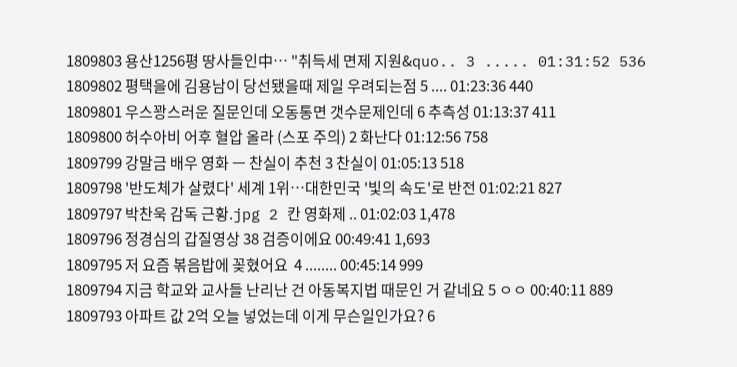1809803 용산1256평 땅사들인中… "취득세 면제 지원&quo.. 3 ..... 01:31:52 536
1809802 평택을에 김용남이 당선됐을때 제일 우려되는점 5 .... 01:23:36 440
1809801 우스꽝스러운 질문인데 오동통면 갯수문제인데 6 추측성 01:13:37 411
1809800 허수아비 어후 혈압 올라 (스포 주의) 2 화난다 01:12:56 758
1809799 강말금 배우 영화 ㅡ 찬실이 추천 3 찬실이 01:05:13 518
1809798 '반도체가 살렸다' 세계 1위…대한민국 '빛의 속도'로 반전 01:02:21 827
1809797 박찬욱 감독 근황.jpg 2 칸 영화제 .. 01:02:03 1,478
1809796 정경심의 갑질영상 38 검증이에요 00:49:41 1,693
1809795 저 요즘 볶음밥에 꽂혔어요  4 ........ 00:45:14 999
1809794 지금 학교와 교사들 난리난 건 아동복지법 때문인 거 같네요 5 ㅇㅇ 00:40:11 889
1809793 아파트 값 2억 오늘 넣었는데 이게 무슨일인가요? 6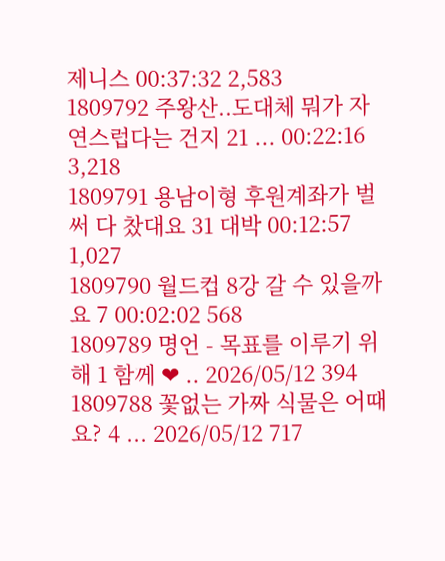제니스 00:37:32 2,583
1809792 주왕산..도대체 뭐가 자연스럽다는 건지 21 ... 00:22:16 3,218
1809791 용남이형 후원계좌가 벌써 다 찼대요 31 대박 00:12:57 1,027
1809790 월드컵 8강 갈 수 있을까요 7 00:02:02 568
1809789 명언 - 목표를 이루기 위해 1 함께 ❤ .. 2026/05/12 394
1809788 꽃없는 가짜 식물은 어때요? 4 ... 2026/05/12 717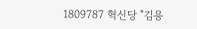1809787 혁신당 "김용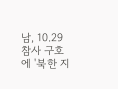남, 10.29참사 구호에 '북한 지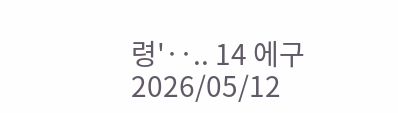령'‥.. 14 에구 2026/05/12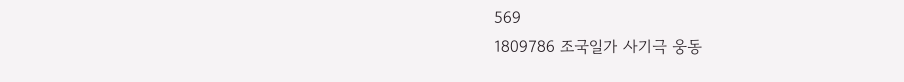569
1809786 조국일가 사기극 웅동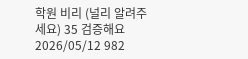학원 비리 (널리 알려주세요) 35 검증해요 2026/05/12 982